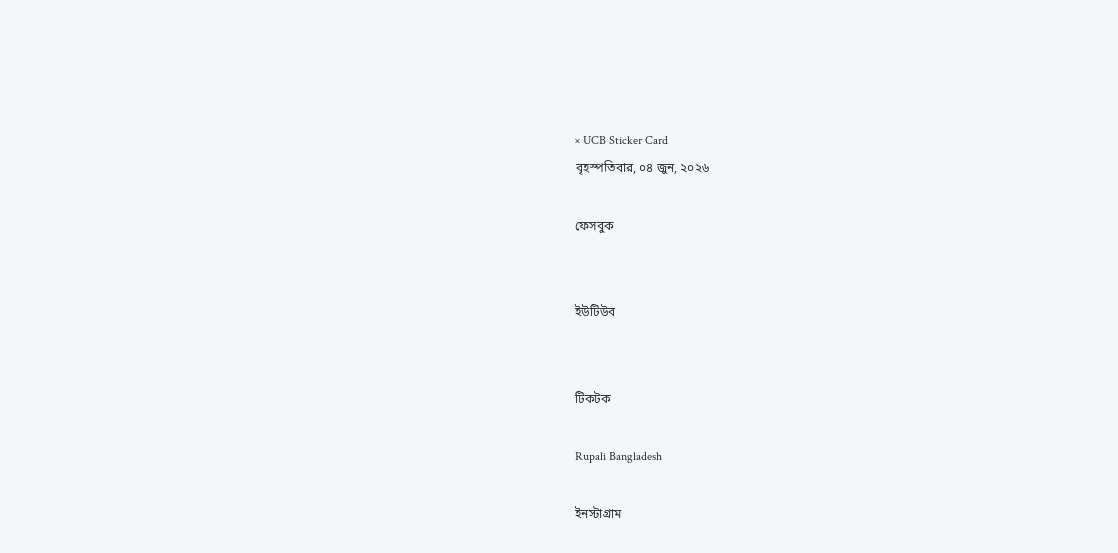× UCB Sticker Card
বৃহস্পতিবার, ০৪ জুন, ২০২৬

ফেসবুক


ইউটিউব


টিকটক

Rupali Bangladesh

ইনস্টাগ্রাম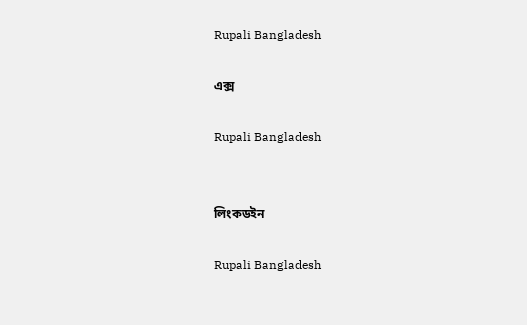Rupali Bangladesh

এক্স

Rupali Bangladesh


লিংকডইন

Rupali Bangladesh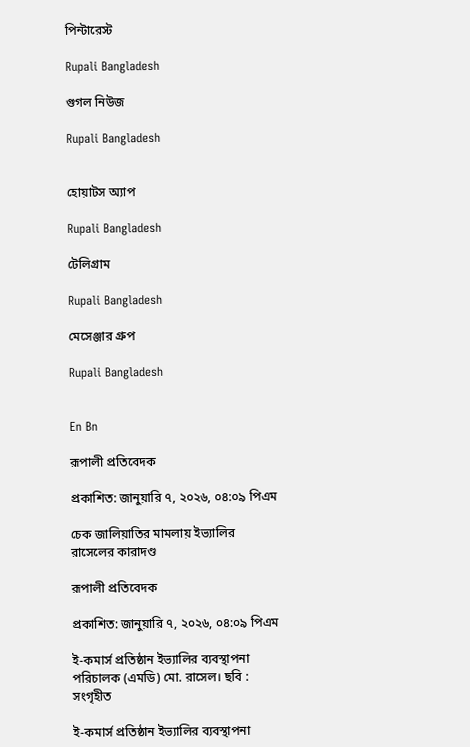পিন্টারেস্ট

Rupali Bangladesh

গুগল নিউজ

Rupali Bangladesh


হোয়াটস অ্যাপ

Rupali Bangladesh

টেলিগ্রাম

Rupali Bangladesh

মেসেঞ্জার গ্রুপ

Rupali Bangladesh


En Bn

রূপালী প্রতিবেদক

প্রকাশিত: জানুয়ারি ৭, ২০২৬, ০৪:০৯ পিএম

চেক জালিয়াতির মামলায় ইভ্যালির রাসেলের কারাদণ্ড

রূপালী প্রতিবেদক

প্রকাশিত: জানুয়ারি ৭, ২০২৬, ০৪:০৯ পিএম

ই-কমার্স প্রতিষ্ঠান ইভ্যালির ব্যবস্থাপনা পরিচালক (এমডি) মো. রাসেল। ছবি : সংগৃহীত

ই-কমার্স প্রতিষ্ঠান ইভ্যালির ব্যবস্থাপনা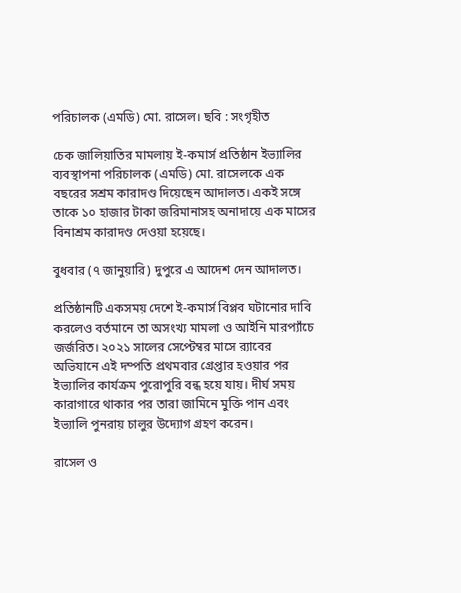পরিচালক (এমডি) মো. রাসেল। ছবি : সংগৃহীত

চেক জালিয়াতির মামলায় ই-কমার্স প্রতিষ্ঠান ইভ্যালির ব্যবস্থাপনা পরিচালক (এমডি) মো. রাসেলকে এক বছরের সশ্রম কারাদণ্ড দিয়েছেন আদালত। একই সঙ্গে তাকে ১০ হাজার টাকা জরিমানাসহ অনাদায়ে এক মাসের বিনাশ্রম কারাদণ্ড দেওয়া হয়েছে।

বুধবার (৭ জানুয়ারি) দুপুরে এ আদেশ দেন আদালত।

প্রতিষ্ঠানটি একসময় দেশে ই-কমার্স বিপ্লব ঘটানোর দাবি করলেও বর্তমানে তা অসংখ্য মামলা ও আইনি মারপ্যাঁচে জর্জরিত। ২০২১ সালের সেপ্টেম্বর মাসে র‍্যাবের অভিযানে এই দম্পতি প্রথমবার গ্রেপ্তার হওয়ার পর ইভ্যালির কার্যক্রম পুরোপুরি বন্ধ হয়ে যায়। দীর্ঘ সময় কারাগারে থাকার পর তারা জামিনে মুক্তি পান এবং ইভ্যালি পুনরায় চালুর উদ্যোগ গ্রহণ করেন।

রাসেল ও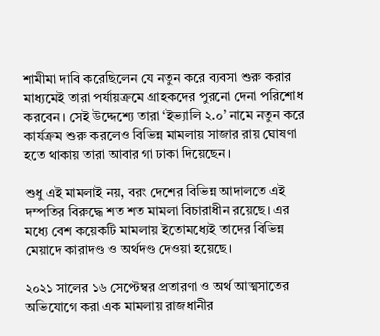শামীমা দাবি করেছিলেন যে নতুন করে ব্যবসা শুরু করার মাধ্যমেই তারা পর্যায়ক্রমে গ্রাহকদের পুরনো দেনা পরিশোধ করবেন। সেই উদ্দেশ্যে তারা ‘ইভ্যালি ২.০’ নামে নতুন করে কার্যক্রম শুরু করলেও বিভিন্ন মামলায় সাজার রায় ঘোষণা হতে থাকায় তারা আবার গা ঢাকা দিয়েছেন।

শুধু এই মামলাই নয়, বরং দেশের বিভিন্ন আদালতে এই দম্পতির বিরুদ্ধে শত শত মামলা বিচারাধীন রয়েছে। এর মধ্যে বেশ কয়েকটি মামলায় ইতোমধ্যেই তাদের বিভিন্ন মেয়াদে কারাদণ্ড ও অর্থদণ্ড দেওয়া হয়েছে।

২০২১ সালের ১৬ সেপ্টেম্বর প্রতারণা ও অর্থ আত্মসাতের অভিযোগে করা এক মামলায় রাজধানীর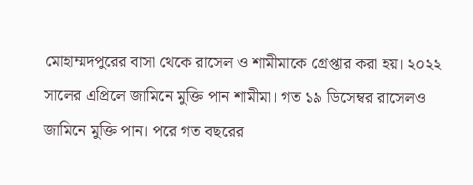মোহাম্মদপুরের বাসা থেকে রাসেল ও শামীমাকে গ্রেপ্তার করা হয়। ২০২২ সালের এপ্রিলে জামিনে মুক্তি পান শামীমা। গত ১৯ ডিসেম্বর রাসেলও জামিনে মুক্তি পান। পরে গত বছরের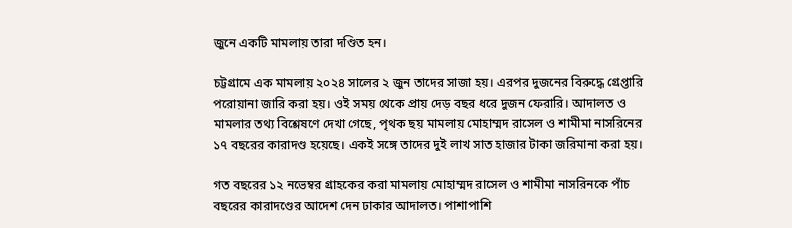জুনে একটি মামলায় তারা দণ্ডিত হন।

চট্টগ্রামে এক মামলায় ২০২৪ সালের ২ জুন তাদের সাজা হয়। এরপর দুজনের বিরুদ্ধে গ্রেপ্তারি পরোয়ানা জারি করা হয়। ওই সময় থেকে প্রায় দেড় বছর ধরে দুজন ফেরারি। আদালত ও মামলার তথ্য বিশ্লেষণে দেখা গেছে, পৃথক ছয় মামলায় মোহাম্মদ রাসেল ও শামীমা নাসরিনের ১৭ বছরের কারাদণ্ড হয়েছে। একই সঙ্গে তাদের দুই লাখ সাত হাজার টাকা জরিমানা করা হয়।

গত বছরের ১২ নভেম্বর গ্রাহকের করা মামলায় মোহাম্মদ রাসেল ও শামীমা নাসরিনকে পাঁচ বছরের কারাদণ্ডের আদেশ দেন ঢাকার আদালত। পাশাপাশি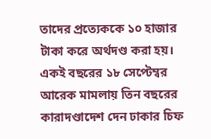তাদের প্রত্যেককে ১০ হাজার টাকা করে অর্থদণ্ড করা হয়। একই বছরের ১৮ সেপ্টেম্বর আরেক মামলায় তিন বছরের কারাদণ্ডাদেশ দেন ঢাকার চিফ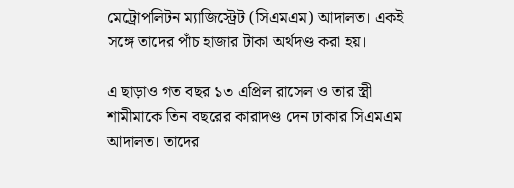মেট্রোপলিটন ম্যাজিস্ট্রেট (সিএমএম) আদালত। একই সঙ্গে তাদের পাঁচ হাজার টাকা অর্থদণ্ড করা হয়।

এ ছাড়াও গত বছর ১৩ এপ্রিল রাসেল ও তার স্ত্রী শামীমাকে তিন বছরের কারাদণ্ড দেন ঢাকার সিএমএম আদালত। তাদের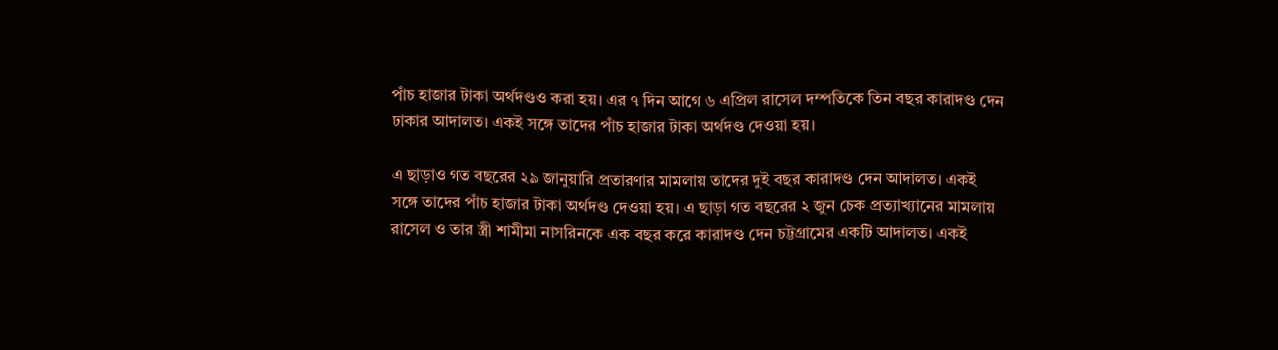পাঁচ হাজার টাকা অর্থদণ্ডও করা হয়। এর ৭ দিন আগে ৬ এপ্রিল রাসেল দম্পতিকে তিন বছর কারাদণ্ড দেন ঢাকার আদালত। একই সঙ্গে তাদের পাঁচ হাজার টাকা অর্থদণ্ড দেওয়া হয়।

এ ছাড়াও গত বছরের ২৯ জানুয়ারি প্রতারণার মামলায় তাদের দুই বছর কারাদণ্ড দেন আদালত। একই সঙ্গে তাদের পাঁচ হাজার টাকা অর্থদণ্ড দেওয়া হয়। এ ছাড়া গত বছরের ২ জুন চেক প্রত্যাখ্যানের মামলায় রাসেল ও তার স্ত্রী শামীমা নাসরিনকে এক বছর করে কারাদণ্ড দেন চট্টগ্রামের একটি আদালত। একই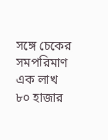সঙ্গে চেকের সমপরিমাণ এক লাখ ৮০ হাজার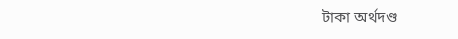টাকা অর্থদণ্ড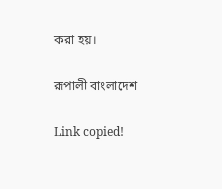করা হয়।

রূপালী বাংলাদেশ

Link copied!